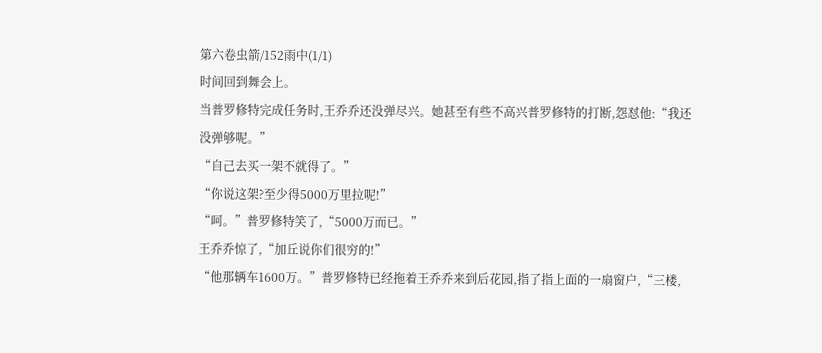第六卷虫箭/152雨中(1/1)
时间回到舞会上。
当普罗修特完成任务时,王乔乔还没弹尽兴。她甚至有些不高兴普罗修特的打断,怨怼他:“我还没弹够呢。”
“自己去买一架不就得了。”
“你说这架?至少得5000万里拉呢!”
“呵。”普罗修特笑了,“5000万而已。”
王乔乔惊了,“加丘说你们很穷的!”
“他那辆车1600万。”普罗修特已经拖着王乔乔来到后花园,指了指上面的一扇窗户,“三楼,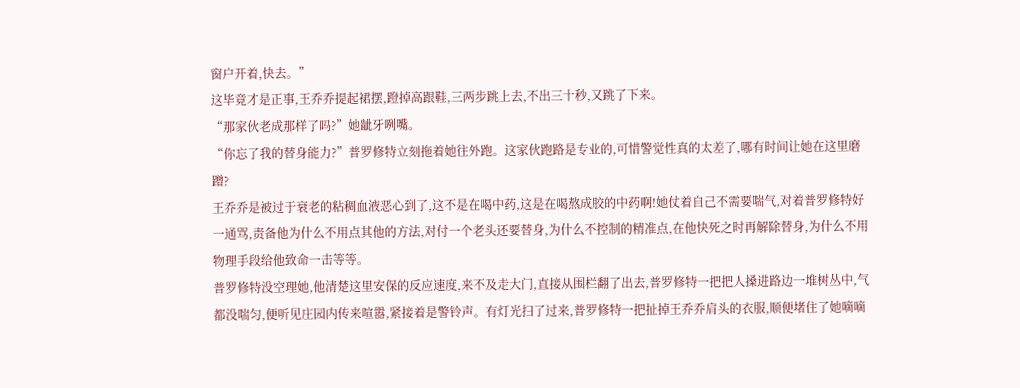窗户开着,快去。”
这毕竟才是正事,王乔乔提起裙摆,蹬掉高跟鞋,三两步跳上去,不出三十秒,又跳了下来。
“那家伙老成那样了吗?”她龇牙咧嘴。
“你忘了我的替身能力?”普罗修特立刻拖着她往外跑。这家伙跑路是专业的,可惜警觉性真的太差了,哪有时间让她在这里磨蹭?
王乔乔是被过于衰老的粘稠血液恶心到了,这不是在喝中药,这是在喝熬成胶的中药啊!她仗着自己不需要喘气,对着普罗修特好一通骂,责备他为什么不用点其他的方法,对付一个老头还要替身,为什么不控制的精准点,在他快死之时再解除替身,为什么不用物理手段给他致命一击等等。
普罗修特没空理她,他清楚这里安保的反应速度,来不及走大门,直接从围栏翻了出去,普罗修特一把把人搡进路边一堆树丛中,气都没喘匀,便听见庄园内传来喧嚣,紧接着是警铃声。有灯光扫了过来,普罗修特一把扯掉王乔乔肩头的衣服,顺便堵住了她嘀嘀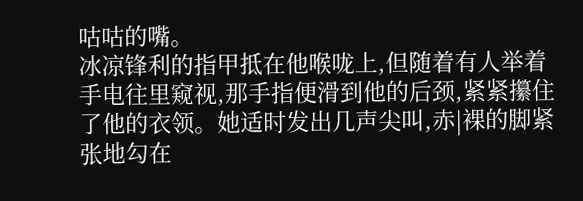咕咕的嘴。
冰凉锋利的指甲抵在他喉咙上,但随着有人举着手电往里窥视,那手指便滑到他的后颈,紧紧攥住了他的衣领。她适时发出几声尖叫,赤|裸的脚紧张地勾在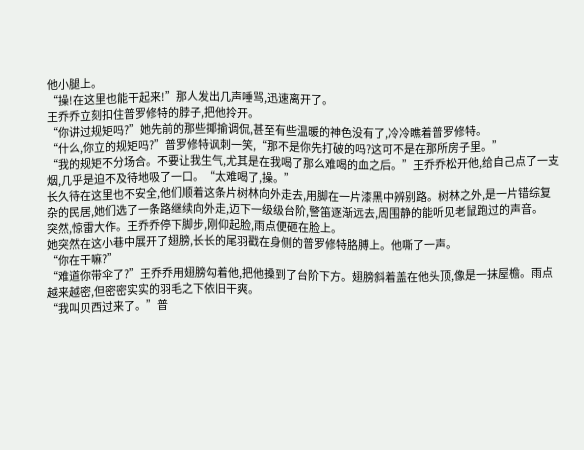他小腿上。
“操!在这里也能干起来!”那人发出几声唾骂,迅速离开了。
王乔乔立刻扣住普罗修特的脖子,把他拎开。
“你讲过规矩吗?”她先前的那些揶揄调侃,甚至有些温暖的神色没有了,冷冷瞧着普罗修特。
“什么,你立的规矩吗?”普罗修特讽刺一笑,“那不是你先打破的吗?这可不是在那所房子里。”
“我的规矩不分场合。不要让我生气,尤其是在我喝了那么难喝的血之后。”王乔乔松开他,给自己点了一支烟,几乎是迫不及待地吸了一口。“太难喝了,操。”
长久待在这里也不安全,他们顺着这条片树林向外走去,用脚在一片漆黑中辨别路。树林之外,是一片错综复杂的民居,她们选了一条路继续向外走,迈下一级级台阶,警笛逐渐远去,周围静的能听见老鼠跑过的声音。
突然,惊雷大作。王乔乔停下脚步,刚仰起脸,雨点便砸在脸上。
她突然在这小巷中展开了翅膀,长长的尾羽戳在身侧的普罗修特胳膊上。他嘶了一声。
“你在干嘛?”
“难道你带伞了?”王乔乔用翅膀勾着他,把他搡到了台阶下方。翅膀斜着盖在他头顶,像是一抹屋檐。雨点越来越密,但密密实实的羽毛之下依旧干爽。
“我叫贝西过来了。”普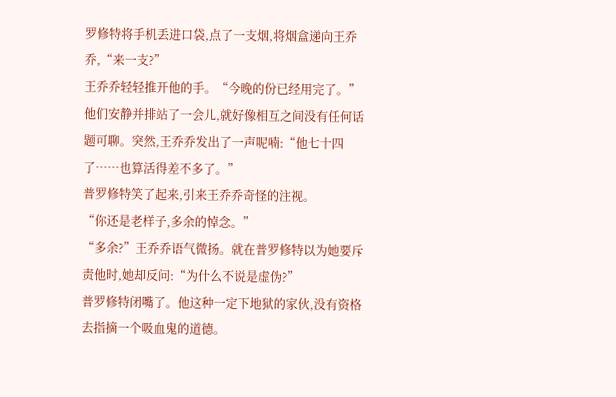罗修特将手机丢进口袋,点了一支烟,将烟盒递向王乔乔,“来一支?”
王乔乔轻轻推开他的手。“今晚的份已经用完了。”
他们安静并排站了一会儿,就好像相互之间没有任何话题可聊。突然,王乔乔发出了一声呢喃:“他七十四了……也算活得差不多了。”
普罗修特笑了起来,引来王乔乔奇怪的注视。
“你还是老样子,多余的悼念。”
“多余?”王乔乔语气微扬。就在普罗修特以为她要斥责他时,她却反问:“为什么不说是虚伪?”
普罗修特闭嘴了。他这种一定下地狱的家伙,没有资格去指摘一个吸血鬼的道德。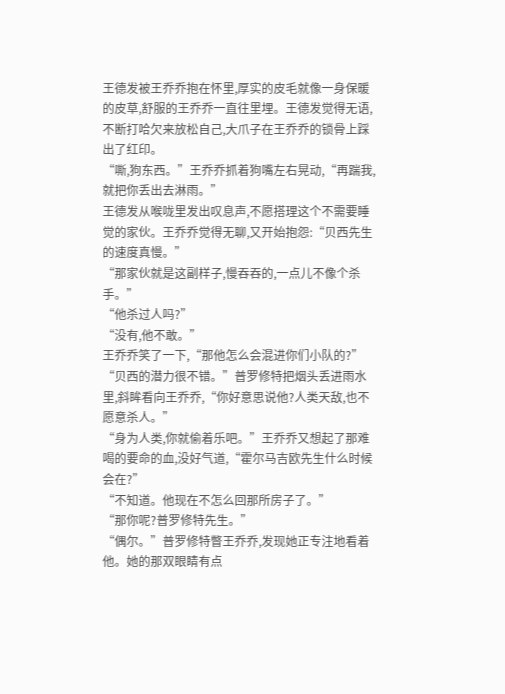王德发被王乔乔抱在怀里,厚实的皮毛就像一身保暖的皮草,舒服的王乔乔一直往里埋。王德发觉得无语,不断打哈欠来放松自己,大爪子在王乔乔的锁骨上踩出了红印。
“嘶,狗东西。”王乔乔抓着狗嘴左右晃动,“再踹我,就把你丢出去淋雨。”
王德发从喉咙里发出叹息声,不愿搭理这个不需要睡觉的家伙。王乔乔觉得无聊,又开始抱怨:“贝西先生的速度真慢。”
“那家伙就是这副样子,慢吞吞的,一点儿不像个杀手。”
“他杀过人吗?”
“没有,他不敢。”
王乔乔笑了一下,“那他怎么会混进你们小队的?”
“贝西的潜力很不错。”普罗修特把烟头丢进雨水里,斜眸看向王乔乔,“你好意思说他?人类天敌,也不愿意杀人。”
“身为人类,你就偷着乐吧。”王乔乔又想起了那难喝的要命的血,没好气道,“霍尔马吉欧先生什么时候会在?”
“不知道。他现在不怎么回那所房子了。”
“那你呢?普罗修特先生。”
“偶尔。”普罗修特瞥王乔乔,发现她正专注地看着他。她的那双眼睛有点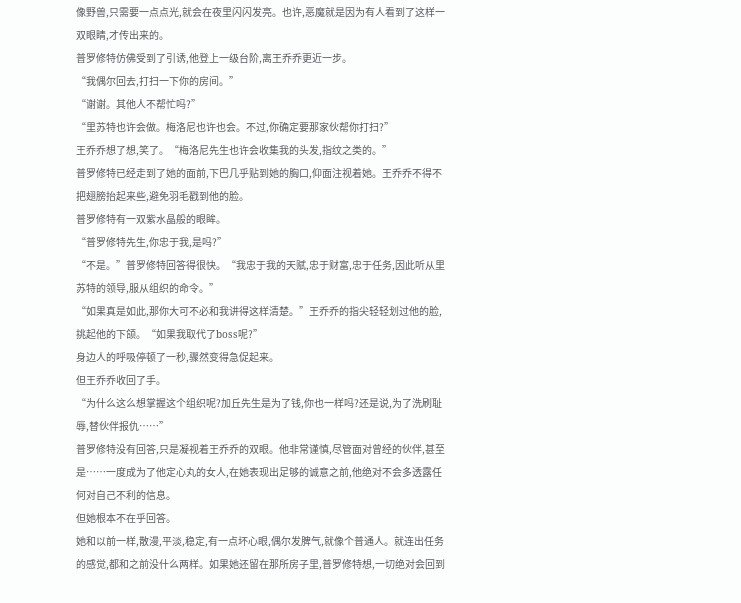像野兽,只需要一点点光,就会在夜里闪闪发亮。也许,恶魔就是因为有人看到了这样一双眼睛,才传出来的。
普罗修特仿佛受到了引诱,他登上一级台阶,离王乔乔更近一步。
“我偶尔回去,打扫一下你的房间。”
“谢谢。其他人不帮忙吗?”
“里苏特也许会做。梅洛尼也许也会。不过,你确定要那家伙帮你打扫?”
王乔乔想了想,笑了。“梅洛尼先生也许会收集我的头发,指纹之类的。”
普罗修特已经走到了她的面前,下巴几乎贴到她的胸口,仰面注视着她。王乔乔不得不把翅膀抬起来些,避免羽毛戳到他的脸。
普罗修特有一双紫水晶般的眼眸。
“普罗修特先生,你忠于我,是吗?”
“不是。”普罗修特回答得很快。“我忠于我的天赋,忠于财富,忠于任务,因此听从里苏特的领导,服从组织的命令。”
“如果真是如此,那你大可不必和我讲得这样清楚。”王乔乔的指尖轻轻划过他的脸,挑起他的下颌。“如果我取代了boss呢?”
身边人的呼吸停顿了一秒,骤然变得急促起来。
但王乔乔收回了手。
“为什么这么想掌握这个组织呢?加丘先生是为了钱,你也一样吗?还是说,为了洗刷耻辱,替伙伴报仇……”
普罗修特没有回答,只是凝视着王乔乔的双眼。他非常谨慎,尽管面对曾经的伙伴,甚至是……一度成为了他定心丸的女人,在她表现出足够的诚意之前,他绝对不会多透露任何对自己不利的信息。
但她根本不在乎回答。
她和以前一样,散漫,平淡,稳定,有一点坏心眼,偶尔发脾气,就像个普通人。就连出任务的感觉,都和之前没什么两样。如果她还留在那所房子里,普罗修特想,一切绝对会回到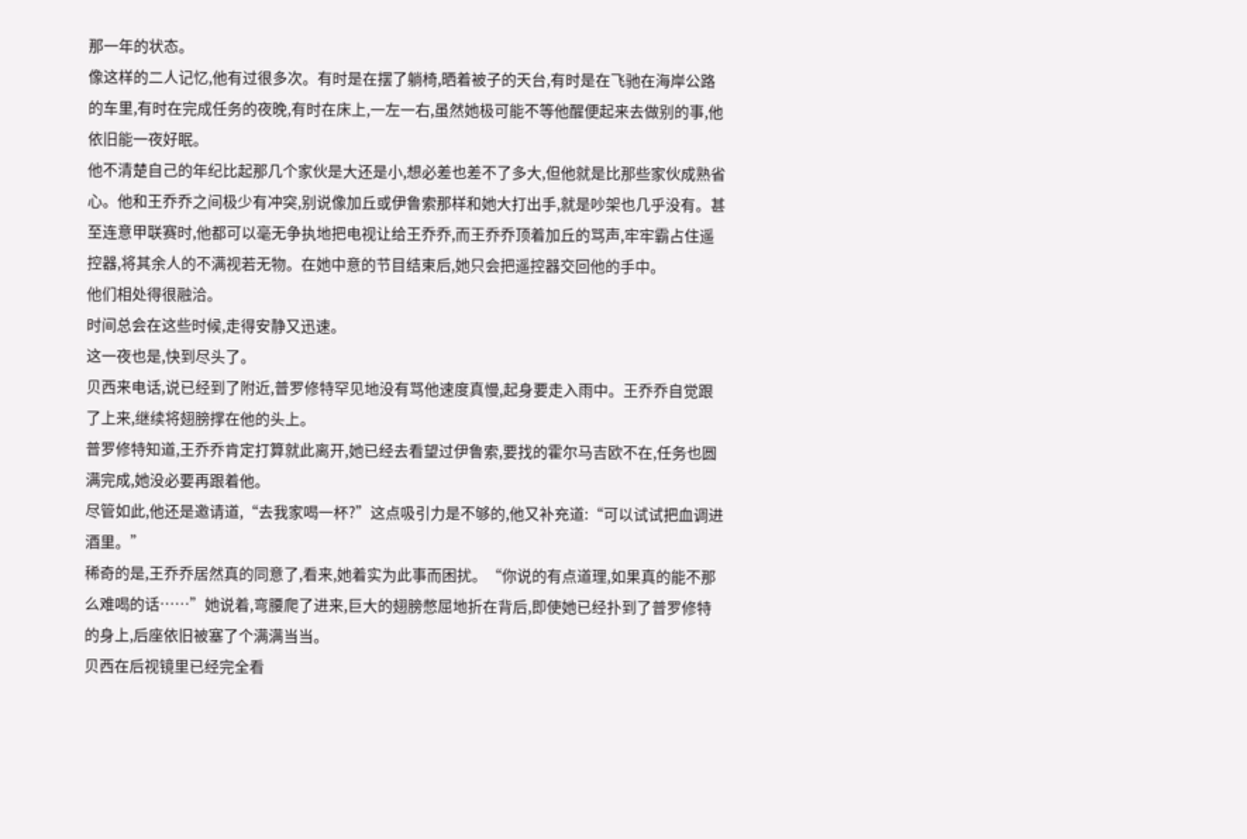那一年的状态。
像这样的二人记忆,他有过很多次。有时是在摆了躺椅,晒着被子的天台,有时是在飞驰在海岸公路的车里,有时在完成任务的夜晚,有时在床上,一左一右,虽然她极可能不等他醒便起来去做别的事,他依旧能一夜好眠。
他不清楚自己的年纪比起那几个家伙是大还是小,想必差也差不了多大,但他就是比那些家伙成熟省心。他和王乔乔之间极少有冲突,别说像加丘或伊鲁索那样和她大打出手,就是吵架也几乎没有。甚至连意甲联赛时,他都可以毫无争执地把电视让给王乔乔,而王乔乔顶着加丘的骂声,牢牢霸占住遥控器,将其余人的不满视若无物。在她中意的节目结束后,她只会把遥控器交回他的手中。
他们相处得很融洽。
时间总会在这些时候,走得安静又迅速。
这一夜也是,快到尽头了。
贝西来电话,说已经到了附近,普罗修特罕见地没有骂他速度真慢,起身要走入雨中。王乔乔自觉跟了上来,继续将翅膀撑在他的头上。
普罗修特知道,王乔乔肯定打算就此离开,她已经去看望过伊鲁索,要找的霍尔马吉欧不在,任务也圆满完成,她没必要再跟着他。
尽管如此,他还是邀请道,“去我家喝一杯?”这点吸引力是不够的,他又补充道:“可以试试把血调进酒里。”
稀奇的是,王乔乔居然真的同意了,看来,她着实为此事而困扰。“你说的有点道理,如果真的能不那么难喝的话……”她说着,弯腰爬了进来,巨大的翅膀憋屈地折在背后,即使她已经扑到了普罗修特的身上,后座依旧被塞了个满满当当。
贝西在后视镜里已经完全看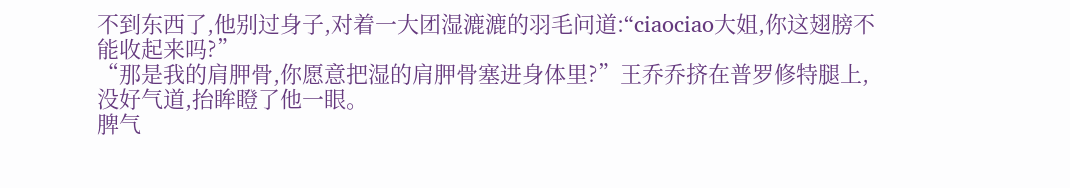不到东西了,他别过身子,对着一大团湿漉漉的羽毛问道:“ciaociao大姐,你这翅膀不能收起来吗?”
“那是我的肩胛骨,你愿意把湿的肩胛骨塞进身体里?”王乔乔挤在普罗修特腿上,没好气道,抬眸瞪了他一眼。
脾气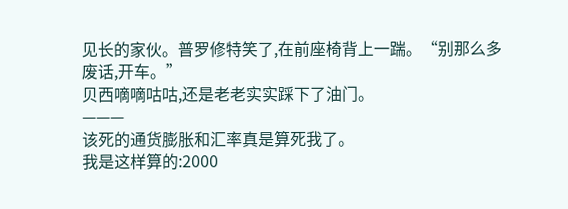见长的家伙。普罗修特笑了,在前座椅背上一踹。“别那么多废话,开车。”
贝西嘀嘀咕咕,还是老老实实踩下了油门。
———
该死的通货膨胀和汇率真是算死我了。
我是这样算的:2000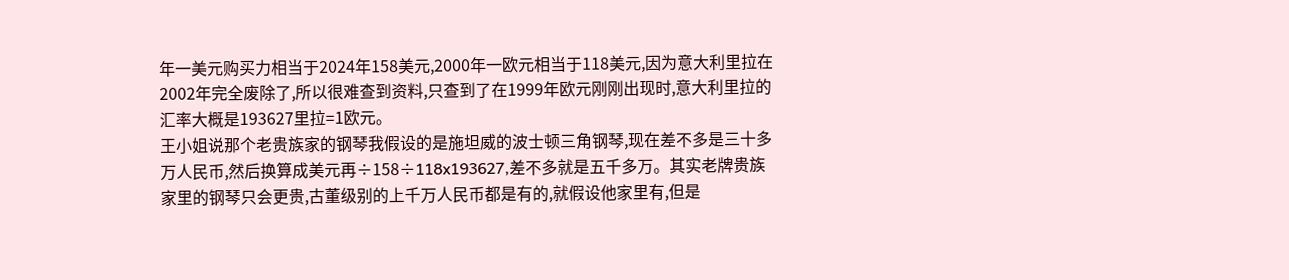年一美元购买力相当于2024年158美元,2000年一欧元相当于118美元,因为意大利里拉在2002年完全废除了,所以很难查到资料,只查到了在1999年欧元刚刚出现时,意大利里拉的汇率大概是193627里拉=1欧元。
王小姐说那个老贵族家的钢琴我假设的是施坦威的波士顿三角钢琴,现在差不多是三十多万人民币,然后换算成美元再÷158÷118x193627,差不多就是五千多万。其实老牌贵族家里的钢琴只会更贵,古董级别的上千万人民币都是有的,就假设他家里有,但是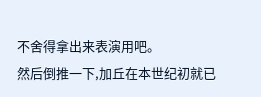不舍得拿出来表演用吧。
然后倒推一下,加丘在本世纪初就已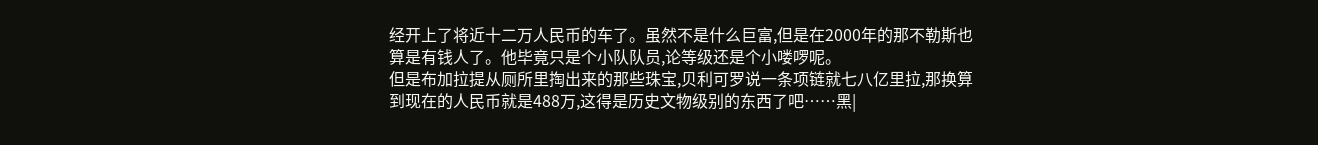经开上了将近十二万人民币的车了。虽然不是什么巨富,但是在2000年的那不勒斯也算是有钱人了。他毕竟只是个小队队员,论等级还是个小喽啰呢。
但是布加拉提从厕所里掏出来的那些珠宝,贝利可罗说一条项链就七八亿里拉,那换算到现在的人民币就是488万,这得是历史文物级别的东西了吧……黑|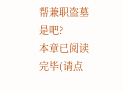帮兼职盗墓是吧?
本章已阅读完毕(请点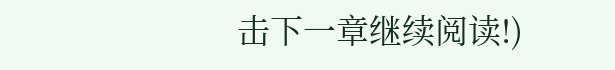击下一章继续阅读!)